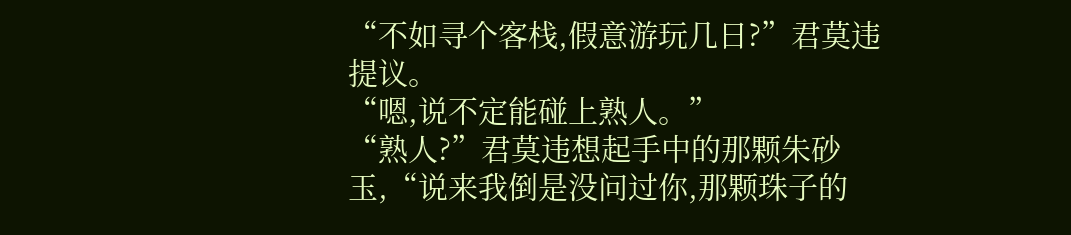“不如寻个客栈,假意游玩几日?”君莫违提议。
“嗯,说不定能碰上熟人。”
“熟人?”君莫违想起手中的那颗朱砂玉,“说来我倒是没问过你,那颗珠子的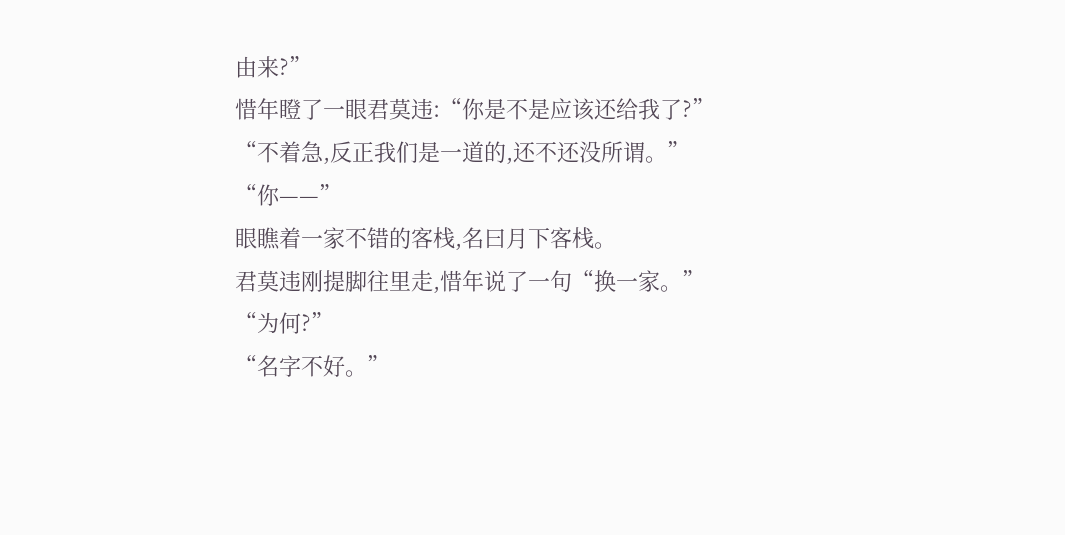由来?”
惜年瞪了一眼君莫违:“你是不是应该还给我了?”
“不着急,反正我们是一道的,还不还没所谓。”
“你——”
眼瞧着一家不错的客栈,名曰月下客栈。
君莫违刚提脚往里走,惜年说了一句“换一家。”
“为何?”
“名字不好。”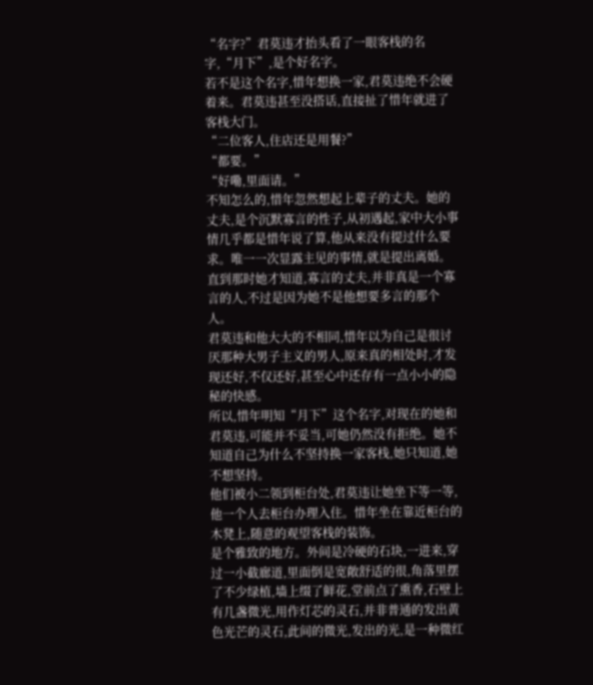“名字?”君莫违才抬头看了一眼客栈的名字,“月下”,是个好名字。
若不是这个名字,惜年想换一家,君莫违绝不会硬着来。君莫违甚至没搭话,直接扯了惜年就进了客栈大门。
“二位客人,住店还是用餐?”
“都要。”
“好嘞,里面请。”
不知怎么的,惜年忽然想起上辈子的丈夫。她的丈夫,是个沉默寡言的性子,从初遇起,家中大小事情几乎都是惜年说了算,他从来没有提过什么要求。唯一一次显露主见的事情,就是提出离婚。直到那时她才知道,寡言的丈夫,并非真是一个寡言的人,不过是因为她不是他想要多言的那个人。
君莫违和他大大的不相同,惜年以为自己是很讨厌那种大男子主义的男人,原来真的相处时,才发现还好,不仅还好,甚至心中还存有一点小小的隐秘的快感。
所以,惜年明知“月下”这个名字,对现在的她和君莫违,可能并不妥当,可她仍然没有拒绝。她不知道自己为什么不坚持换一家客栈,她只知道,她不想坚持。
他们被小二领到柜台处,君莫违让她坐下等一等,他一个人去柜台办理入住。惜年坐在靠近柜台的木凳上,随意的观望客栈的装饰。
是个雅致的地方。外间是冷硬的石块,一进来,穿过一小截廊道,里面倒是宽敞舒适的很,角落里摆了不少绿植,墙上缀了鲜花,堂前点了熏香,石壁上有几盏微光,用作灯芯的灵石,并非普通的发出黄色光芒的灵石,此间的微光,发出的光,是一种微红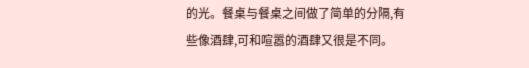的光。餐桌与餐桌之间做了简单的分隔,有些像酒肆,可和喧嚣的酒肆又很是不同。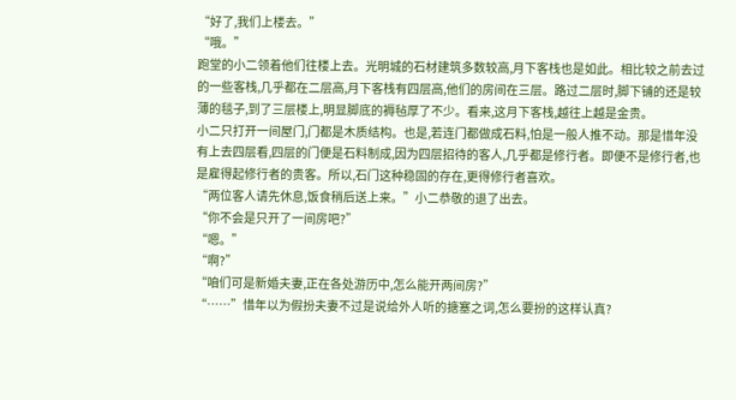“好了,我们上楼去。”
“哦。”
跑堂的小二领着他们往楼上去。光明城的石材建筑多数较高,月下客栈也是如此。相比较之前去过的一些客栈,几乎都在二层高,月下客栈有四层高,他们的房间在三层。路过二层时,脚下铺的还是较薄的毯子,到了三层楼上,明显脚底的褥毡厚了不少。看来,这月下客栈,越往上越是金贵。
小二只打开一间屋门,门都是木质结构。也是,若连门都做成石料,怕是一般人推不动。那是惜年没有上去四层看,四层的门便是石料制成,因为四层招待的客人,几乎都是修行者。即便不是修行者,也是雇得起修行者的贵客。所以,石门这种稳固的存在,更得修行者喜欢。
“两位客人请先休息,饭食稍后送上来。”小二恭敬的退了出去。
“你不会是只开了一间房吧?”
“嗯。”
“啊?”
“咱们可是新婚夫妻,正在各处游历中,怎么能开两间房?”
“……”惜年以为假扮夫妻不过是说给外人听的搪塞之词,怎么要扮的这样认真?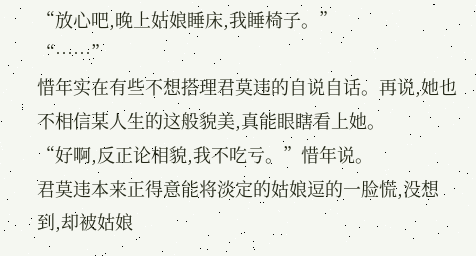“放心吧,晚上姑娘睡床,我睡椅子。”
“……”
惜年实在有些不想搭理君莫违的自说自话。再说,她也不相信某人生的这般貌美,真能眼瞎看上她。
“好啊,反正论相貌,我不吃亏。”惜年说。
君莫违本来正得意能将淡定的姑娘逗的一脸慌,没想到,却被姑娘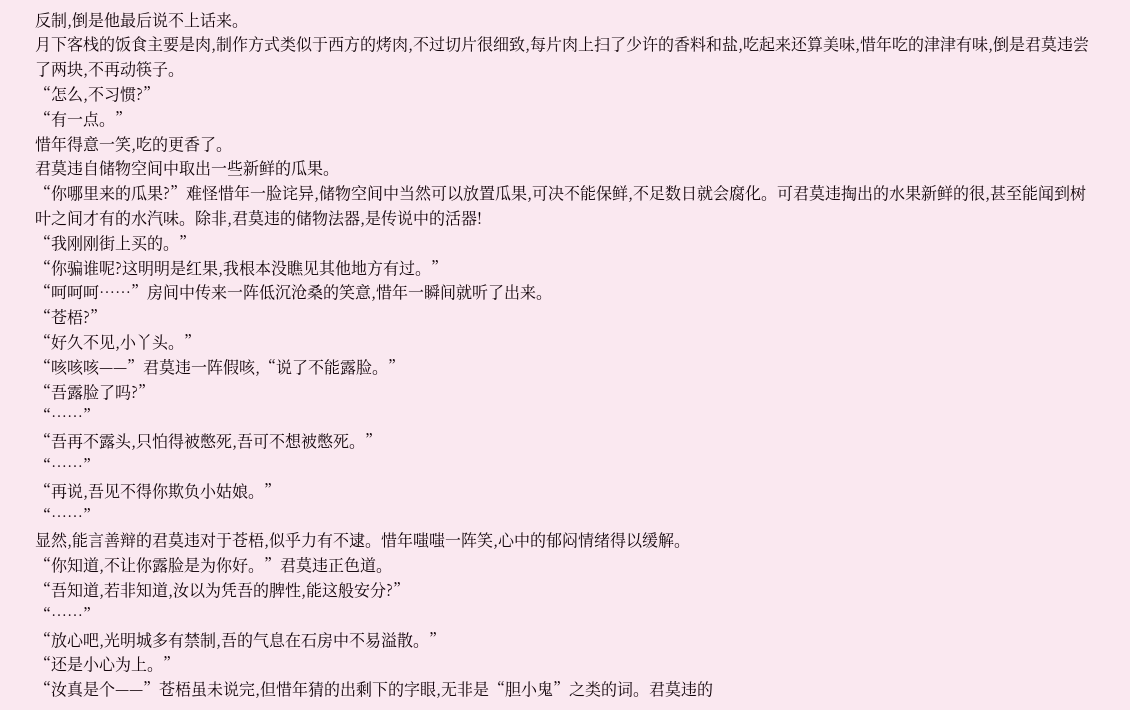反制,倒是他最后说不上话来。
月下客栈的饭食主要是肉,制作方式类似于西方的烤肉,不过切片很细致,每片肉上扫了少许的香料和盐,吃起来还算美味,惜年吃的津津有味,倒是君莫违尝了两块,不再动筷子。
“怎么,不习惯?”
“有一点。”
惜年得意一笑,吃的更香了。
君莫违自储物空间中取出一些新鲜的瓜果。
“你哪里来的瓜果?”难怪惜年一脸诧异,储物空间中当然可以放置瓜果,可决不能保鲜,不足数日就会腐化。可君莫违掏出的水果新鲜的很,甚至能闻到树叶之间才有的水汽味。除非,君莫违的储物法器,是传说中的活器!
“我刚刚街上买的。”
“你骗谁呢?这明明是红果,我根本没瞧见其他地方有过。”
“呵呵呵……”房间中传来一阵低沉沧桑的笑意,惜年一瞬间就听了出来。
“苍梧?”
“好久不见,小丫头。”
“咳咳咳——”君莫违一阵假咳,“说了不能露脸。”
“吾露脸了吗?”
“……”
“吾再不露头,只怕得被憋死,吾可不想被憋死。”
“……”
“再说,吾见不得你欺负小姑娘。”
“……”
显然,能言善辩的君莫违对于苍梧,似乎力有不逮。惜年嗤嗤一阵笑,心中的郁闷情绪得以缓解。
“你知道,不让你露脸是为你好。”君莫违正色道。
“吾知道,若非知道,汝以为凭吾的脾性,能这般安分?”
“……”
“放心吧,光明城多有禁制,吾的气息在石房中不易溢散。”
“还是小心为上。”
“汝真是个——”苍梧虽未说完,但惜年猜的出剩下的字眼,无非是“胆小鬼”之类的词。君莫违的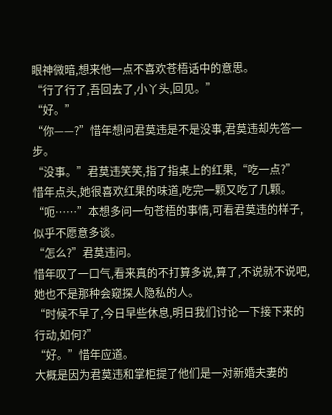眼神微暗,想来他一点不喜欢苍梧话中的意思。
“行了行了,吾回去了,小丫头,回见。”
“好。”
“你——?”惜年想问君莫违是不是没事,君莫违却先答一步。
“没事。”君莫违笑笑,指了指桌上的红果,“吃一点?”
惜年点头,她很喜欢红果的味道,吃完一颗又吃了几颗。
“呃……”本想多问一句苍梧的事情,可看君莫违的样子,似乎不愿意多谈。
“怎么?”君莫违问。
惜年叹了一口气,看来真的不打算多说,算了,不说就不说吧,她也不是那种会窥探人隐私的人。
“时候不早了,今日早些休息,明日我们讨论一下接下来的行动,如何?”
“好。”惜年应道。
大概是因为君莫违和掌柜提了他们是一对新婚夫妻的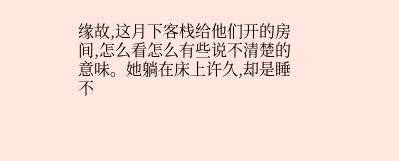缘故,这月下客栈给他们开的房间,怎么看怎么有些说不清楚的意味。她躺在床上许久,却是睡不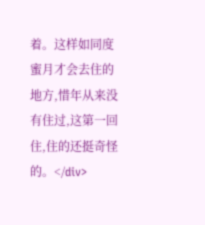着。这样如同度蜜月才会去住的地方,惜年从来没有住过,这第一回住,住的还挺奇怪的。</div>